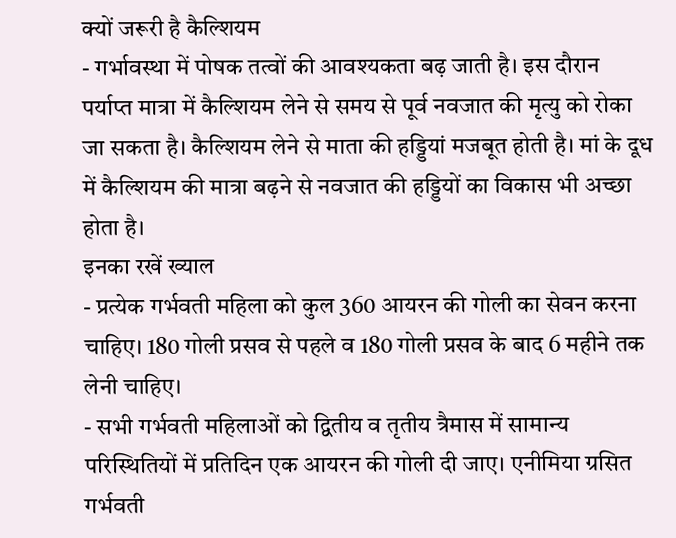क्यों जरूरी है कैल्शियम
- गर्भावस्था में पोषक तत्वों की आवश्यकता बढ़ जाती है। इस दौरान पर्याप्त मात्रा में कैल्शियम लेने से समय से पूर्व नवजात की मृत्यु को रोका जा सकता है। कैल्शियम लेने से माता की हड्डियां मजबूत होती है। मां के दूध में कैल्शियम की मात्रा बढ़ने से नवजात की हड्डियों का विकास भी अच्छा होता है।
इनका रखें ख्याल
- प्रत्येक गर्भवती महिला को कुल 360 आयरन की गोली का सेवन करना चाहिए। 180 गोली प्रसव से पहले व 180 गोली प्रसव के बाद 6 महीने तक लेनी चाहिए।
- सभी गर्भवती महिलाओं को द्वितीय व तृतीय त्रैमास में सामान्य परिस्थितियों में प्रतिदिन एक आयरन की गोली दी जाए। एनीमिया ग्रसित गर्भवती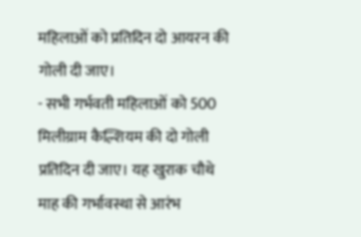महिलाओं को प्रतिदिन दो आयरन की गोली दी जाए।
- सभी गर्भवती महिलाओं को 500 मिलीग्राम कैल्शियम की दो गोली प्रतिदिन दी जाए। यह खुराक चौथे माह की गर्भावस्था से आरंभ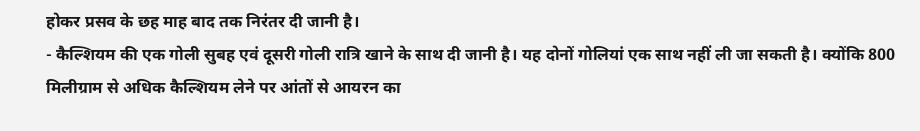होकर प्रसव के छह माह बाद तक निरंतर दी जानी है।
- कैल्शियम की एक गोली सुबह एवं दूसरी गोली रात्रि खाने के साथ दी जानी है। यह दोनों गोलियां एक साथ नहीं ली जा सकती है। क्योंकि 800 मिलीग्राम से अधिक कैल्शियम लेने पर आंतों से आयरन का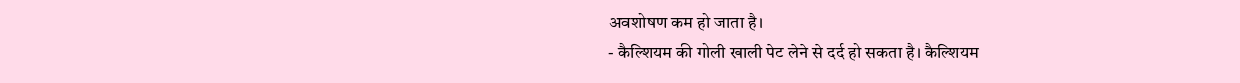अवशोषण कम हो जाता है।
- कैल्शियम की गोली खाली पेट लेने से दर्द हो सकता है। कैल्शियम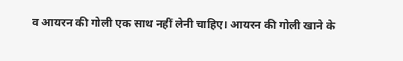व आयरन की गोली एक साथ नहीं लेनी चाहिए। आयरन की गोली खाने के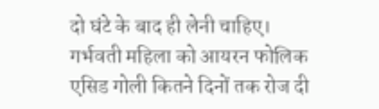दो घंटे के बाद ही लेनी चाहिए।
गर्भवती महिला को आयरन फोलिक एसिड गोली कितने दिनों तक रोज दी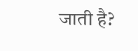जाती है?